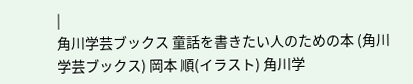|
角川学芸ブックス 童話を書きたい人のための本 (角川学芸ブックス) 岡本 順(イラスト) 角川学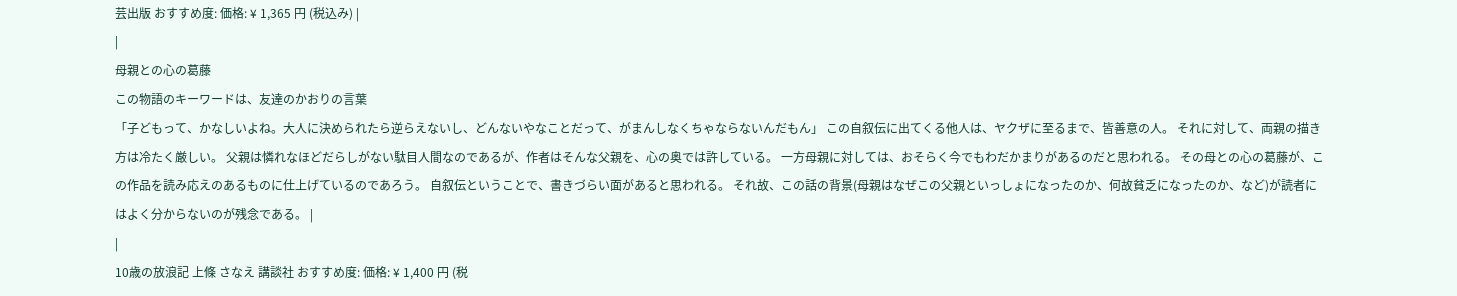芸出版 おすすめ度: 価格: ¥ 1,365 円 (税込み) |
|
母親との心の葛藤
この物語のキーワードは、友達のかおりの言葉
「子どもって、かなしいよね。大人に決められたら逆らえないし、どんないやなことだって、がまんしなくちゃならないんだもん」 この自叙伝に出てくる他人は、ヤクザに至るまで、皆善意の人。 それに対して、両親の描き方は冷たく厳しい。 父親は憐れなほどだらしがない駄目人間なのであるが、作者はそんな父親を、心の奥では許している。 一方母親に対しては、おそらく今でもわだかまりがあるのだと思われる。 その母との心の葛藤が、この作品を読み応えのあるものに仕上げているのであろう。 自叙伝ということで、書きづらい面があると思われる。 それ故、この話の背景(母親はなぜこの父親といっしょになったのか、何故貧乏になったのか、など)が読者にはよく分からないのが残念である。 |
|
10歳の放浪記 上條 さなえ 講談社 おすすめ度: 価格: ¥ 1,400 円 (税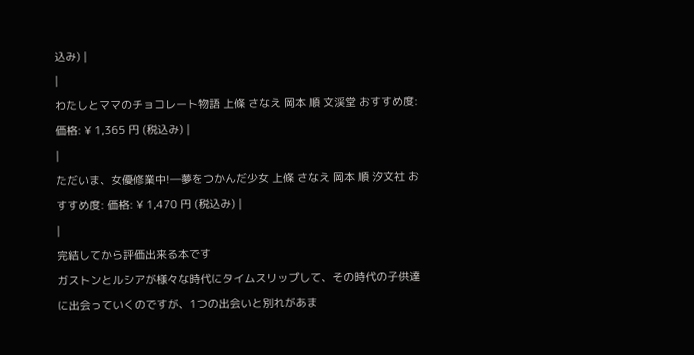込み) |
|
わたしとママのチョコレート物語 上條 さなえ 岡本 順 文渓堂 おすすめ度: 価格: ¥ 1,365 円 (税込み) |
|
ただいま、女優修業中!―夢をつかんだ少女 上條 さなえ 岡本 順 汐文社 おすすめ度: 価格: ¥ 1,470 円 (税込み) |
|
完結してから評価出来る本です
ガストンとルシアが様々な時代にタイムスリップして、その時代の子供達に出会っていくのですが、1つの出会いと別れがあま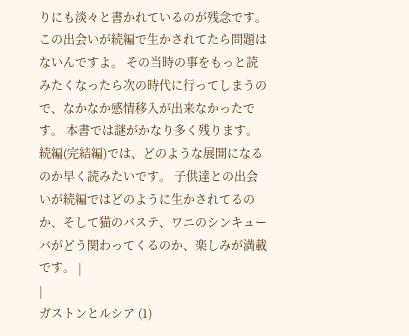りにも淡々と書かれているのが残念です。 この出会いが続編で生かされてたら問題はないんですよ。 その当時の事をもっと読みたくなったら次の時代に行ってしまうので、なかなか感情移入が出来なかったです。 本書では謎がかなり多く残ります。 続編(完結編)では、どのような展開になるのか早く読みたいです。 子供達との出会いが続編ではどのように生かされてるのか、そして猫のバステ、ワニのシンキューバがどう関わってくるのか、楽しみが満載です。 |
|
ガストンとルシア (1)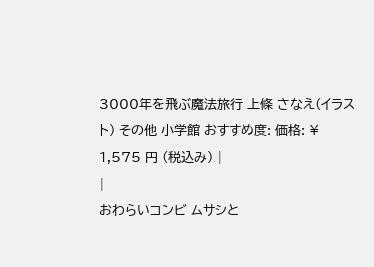3000年を飛ぶ魔法旅行 上條 さなえ(イラスト) その他 小学館 おすすめ度: 価格: ¥ 1,575 円 (税込み) |
|
おわらいコンビ ムサシと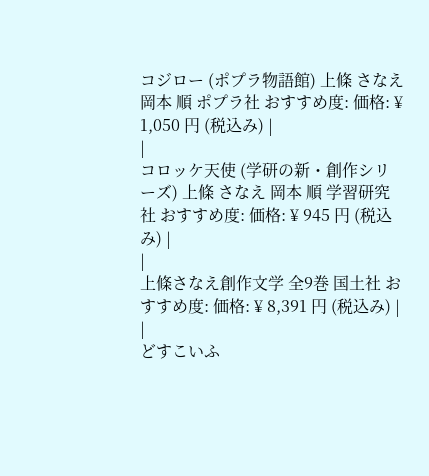コジロー (ポプラ物語館) 上條 さなえ 岡本 順 ポプラ社 おすすめ度: 価格: ¥ 1,050 円 (税込み) |
|
コロッケ天使 (学研の新・創作シリーズ) 上條 さなえ 岡本 順 学習研究社 おすすめ度: 価格: ¥ 945 円 (税込み) |
|
上條さなえ創作文学 全9巻 国土社 おすすめ度: 価格: ¥ 8,391 円 (税込み) |
|
どすこいふ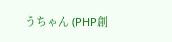うちゃん (PHP創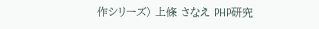作シリーズ) 上條 さなえ PHP研究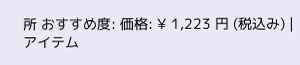所 おすすめ度: 価格: ¥ 1,223 円 (税込み) |
アイテム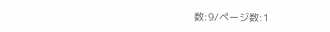数:9/ページ数:1